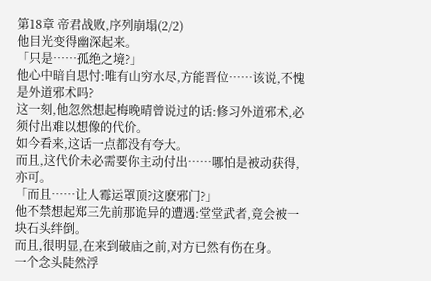第18章 帝君战败,序列崩塌(2/2)
他目光变得幽深起来。
「只是……孤绝之境?」
他心中暗自思忖:唯有山穷水尽,方能晋位……该说,不愧是外道邪术吗?
这一刻,他忽然想起梅晚晴曾说过的话:修习外道邪术,必须付出难以想像的代价。
如今看来,这话一点都没有夸大。
而且,这代价未必需要你主动付出……哪怕是被动获得,亦可。
「而且……让人霉运罩顶?这麽邪门?」
他不禁想起郑三先前那诡异的遭遇:堂堂武者,竟会被一块石头绊倒。
而且,很明显,在来到破庙之前,对方已然有伤在身。
一个念头陡然浮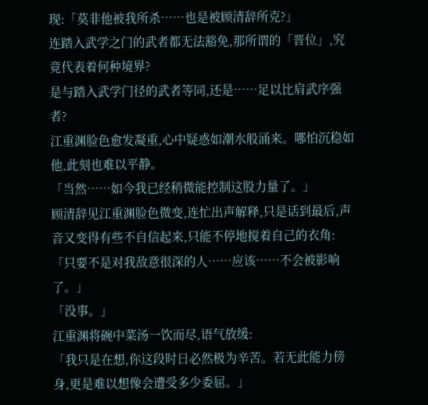现:「莫非他被我所杀……也是被顾清辞所克?」
连踏入武学之门的武者都无法豁免,那所谓的「晋位」,究竟代表着何种境界?
是与踏入武学门径的武者等同,还是……足以比肩武序强者?
江重渊脸色愈发凝重,心中疑惑如潮水般涌来。哪怕沉稳如他,此刻也难以平静。
「当然……如今我已经稍微能控制这股力量了。」
顾清辞见江重渊脸色微变,连忙出声解释,只是话到最后,声音又变得有些不自信起来,只能不停地搅着自己的衣角:
「只要不是对我敌意很深的人……应该……不会被影响了。」
「没事。」
江重渊将碗中菜汤一饮而尽,语气放缓:
「我只是在想,你这段时日必然极为辛苦。若无此能力傍身,更是难以想像会遭受多少委屈。」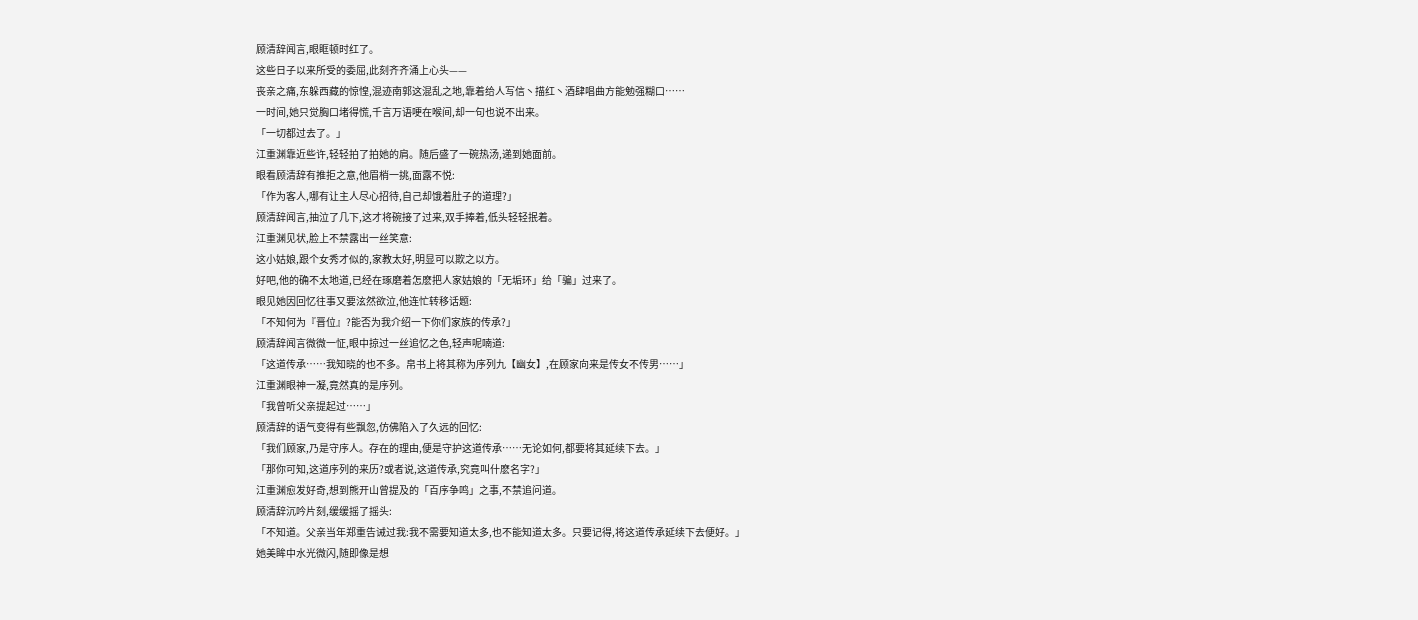顾清辞闻言,眼眶顿时红了。
这些日子以来所受的委屈,此刻齐齐涌上心头——
丧亲之痛,东躲西藏的惊惶,混迹南郭这混乱之地,靠着给人写信丶描红丶酒肆唱曲方能勉强糊口……
一时间,她只觉胸口堵得慌,千言万语哽在喉间,却一句也说不出来。
「一切都过去了。」
江重渊靠近些许,轻轻拍了拍她的肩。随后盛了一碗热汤,递到她面前。
眼看顾清辞有推拒之意,他眉梢一挑,面露不悦:
「作为客人,哪有让主人尽心招待,自己却饿着肚子的道理?」
顾清辞闻言,抽泣了几下,这才将碗接了过来,双手捧着,低头轻轻抿着。
江重渊见状,脸上不禁露出一丝笑意:
这小姑娘,跟个女秀才似的,家教太好,明显可以欺之以方。
好吧,他的确不太地道,已经在琢磨着怎麽把人家姑娘的「无垢环」给「骗」过来了。
眼见她因回忆往事又要泫然欲泣,他连忙转移话题:
「不知何为『晋位』?能否为我介绍一下你们家族的传承?」
顾清辞闻言微微一怔,眼中掠过一丝追忆之色,轻声呢喃道:
「这道传承……我知晓的也不多。帛书上将其称为序列九【幽女】,在顾家向来是传女不传男……」
江重渊眼神一凝,竟然真的是序列。
「我曾听父亲提起过……」
顾清辞的语气变得有些飘忽,仿佛陷入了久远的回忆:
「我们顾家,乃是守序人。存在的理由,便是守护这道传承……无论如何,都要将其延续下去。」
「那你可知,这道序列的来历?或者说,这道传承,究竟叫什麽名字?」
江重渊愈发好奇,想到熊开山曾提及的「百序争鸣」之事,不禁追问道。
顾清辞沉吟片刻,缓缓摇了摇头:
「不知道。父亲当年郑重告诫过我:我不需要知道太多,也不能知道太多。只要记得,将这道传承延续下去便好。」
她美眸中水光微闪,随即像是想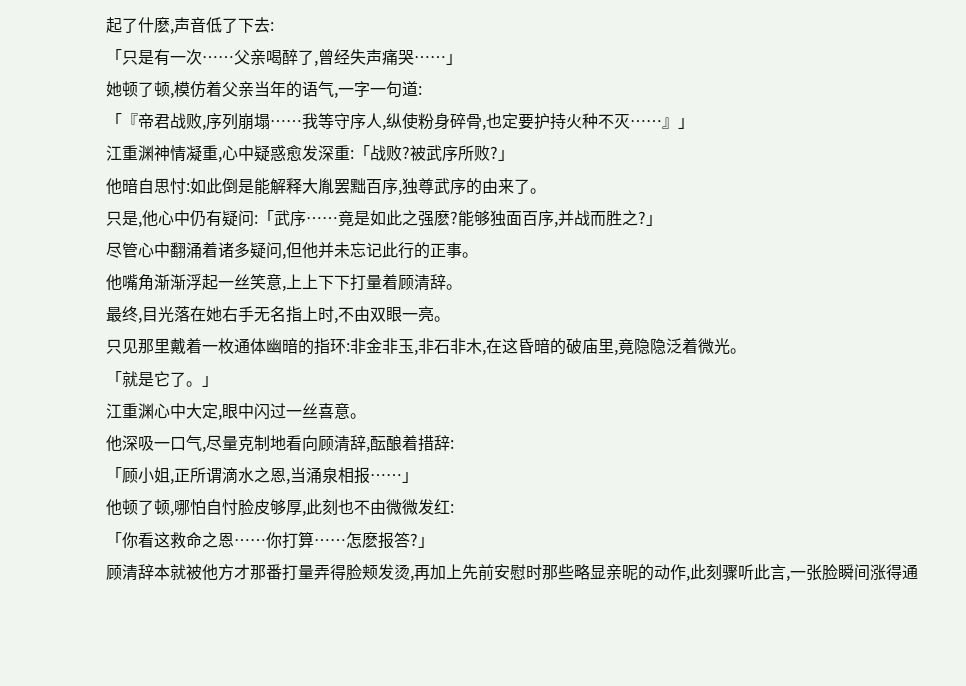起了什麽,声音低了下去:
「只是有一次……父亲喝醉了,曾经失声痛哭……」
她顿了顿,模仿着父亲当年的语气,一字一句道:
「『帝君战败,序列崩塌……我等守序人,纵使粉身碎骨,也定要护持火种不灭……』」
江重渊神情凝重,心中疑惑愈发深重:「战败?被武序所败?」
他暗自思忖:如此倒是能解释大胤罢黜百序,独尊武序的由来了。
只是,他心中仍有疑问:「武序……竟是如此之强麽?能够独面百序,并战而胜之?」
尽管心中翻涌着诸多疑问,但他并未忘记此行的正事。
他嘴角渐渐浮起一丝笑意,上上下下打量着顾清辞。
最终,目光落在她右手无名指上时,不由双眼一亮。
只见那里戴着一枚通体幽暗的指环:非金非玉,非石非木,在这昏暗的破庙里,竟隐隐泛着微光。
「就是它了。」
江重渊心中大定,眼中闪过一丝喜意。
他深吸一口气,尽量克制地看向顾清辞,酝酿着措辞:
「顾小姐,正所谓滴水之恩,当涌泉相报……」
他顿了顿,哪怕自忖脸皮够厚,此刻也不由微微发红:
「你看这救命之恩……你打算……怎麽报答?」
顾清辞本就被他方才那番打量弄得脸颊发烫,再加上先前安慰时那些略显亲昵的动作,此刻骤听此言,一张脸瞬间涨得通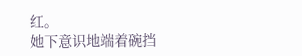红。
她下意识地端着碗挡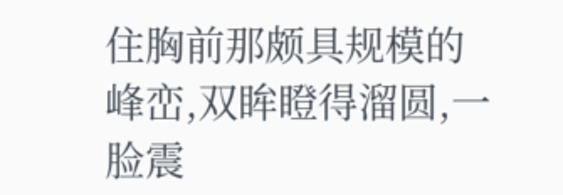住胸前那颇具规模的峰峦,双眸瞪得溜圆,一脸震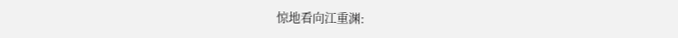惊地看向江重渊: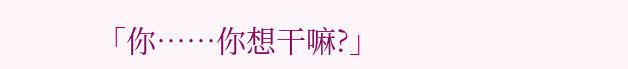「你……你想干嘛?」